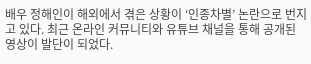배우 정해인이 해외에서 겪은 상황이 ‘인종차별’ 논란으로 번지고 있다. 최근 온라인 커뮤니티와 유튜브 채널을 통해 공개된 영상이 발단이 되었다.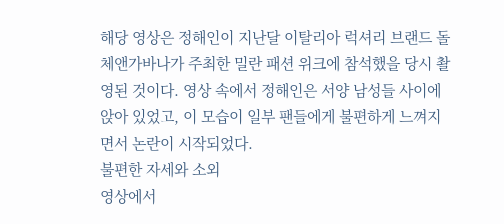해당 영상은 정해인이 지난달 이탈리아 럭셔리 브랜드 돌체앤가바나가 주최한 밀란 패션 위크에 참석했을 당시 촬영된 것이다. 영상 속에서 정해인은 서양 남성들 사이에 앉아 있었고, 이 모습이 일부 팬들에게 불편하게 느껴지면서 논란이 시작되었다.
불편한 자세와 소외
영상에서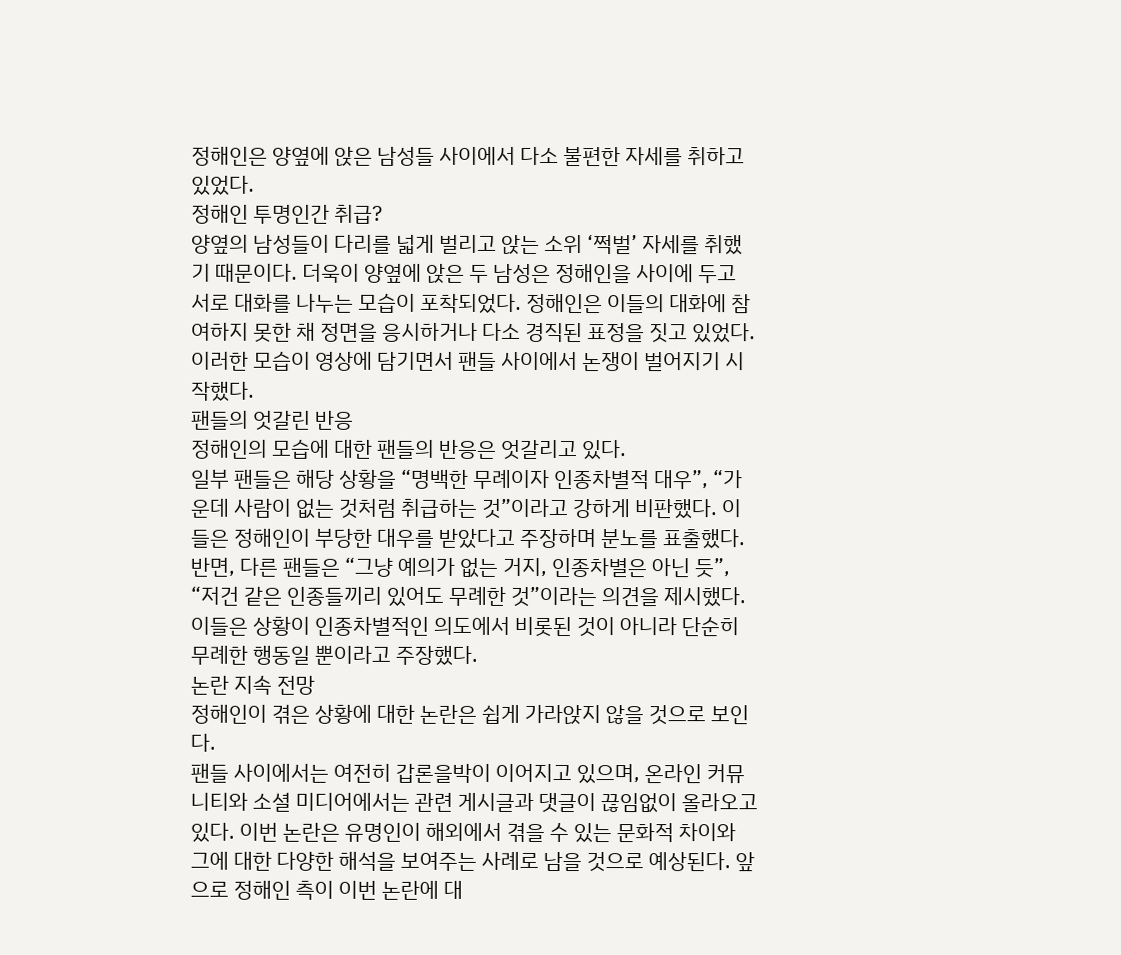정해인은 양옆에 앉은 남성들 사이에서 다소 불편한 자세를 취하고 있었다.
정해인 투명인간 취급?
양옆의 남성들이 다리를 넓게 벌리고 앉는 소위 ‘쩍벌’ 자세를 취했기 때문이다. 더욱이 양옆에 앉은 두 남성은 정해인을 사이에 두고 서로 대화를 나누는 모습이 포착되었다. 정해인은 이들의 대화에 참여하지 못한 채 정면을 응시하거나 다소 경직된 표정을 짓고 있었다.
이러한 모습이 영상에 담기면서 팬들 사이에서 논쟁이 벌어지기 시작했다.
팬들의 엇갈린 반응
정해인의 모습에 대한 팬들의 반응은 엇갈리고 있다.
일부 팬들은 해당 상황을 “명백한 무례이자 인종차별적 대우”, “가운데 사람이 없는 것처럼 취급하는 것”이라고 강하게 비판했다. 이들은 정해인이 부당한 대우를 받았다고 주장하며 분노를 표출했다. 반면, 다른 팬들은 “그냥 예의가 없는 거지, 인종차별은 아닌 듯”, “저건 같은 인종들끼리 있어도 무례한 것”이라는 의견을 제시했다.
이들은 상황이 인종차별적인 의도에서 비롯된 것이 아니라 단순히 무례한 행동일 뿐이라고 주장했다.
논란 지속 전망
정해인이 겪은 상황에 대한 논란은 쉽게 가라앉지 않을 것으로 보인다.
팬들 사이에서는 여전히 갑론을박이 이어지고 있으며, 온라인 커뮤니티와 소셜 미디어에서는 관련 게시글과 댓글이 끊임없이 올라오고 있다. 이번 논란은 유명인이 해외에서 겪을 수 있는 문화적 차이와 그에 대한 다양한 해석을 보여주는 사례로 남을 것으로 예상된다. 앞으로 정해인 측이 이번 논란에 대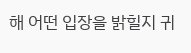해 어떤 입장을 밝힐지 귀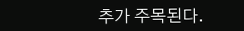추가 주목된다.